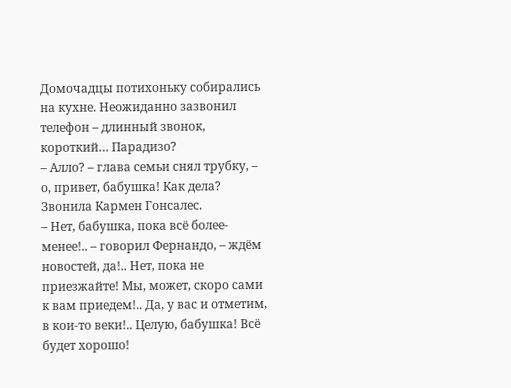Домочадцы потихоньку собирались на кухне. Неожиданно зазвонил телефон – длинный звонок, короткий… Парадизо?
– Алло? – глава семьи снял трубку, – о, привет, бабушка! Как дела?
Звонила Кармен Гонсалес.
– Нет, бабушка, пока всё более-менее!.. – говорил Фернандо, – ждём новостей, да!.. Нет, пока не приезжайте! Мы, может, скоро сами к вам приедем!.. Да, у вас и отметим, в кои-то веки!.. Целую, бабушка! Всё будет хорошо!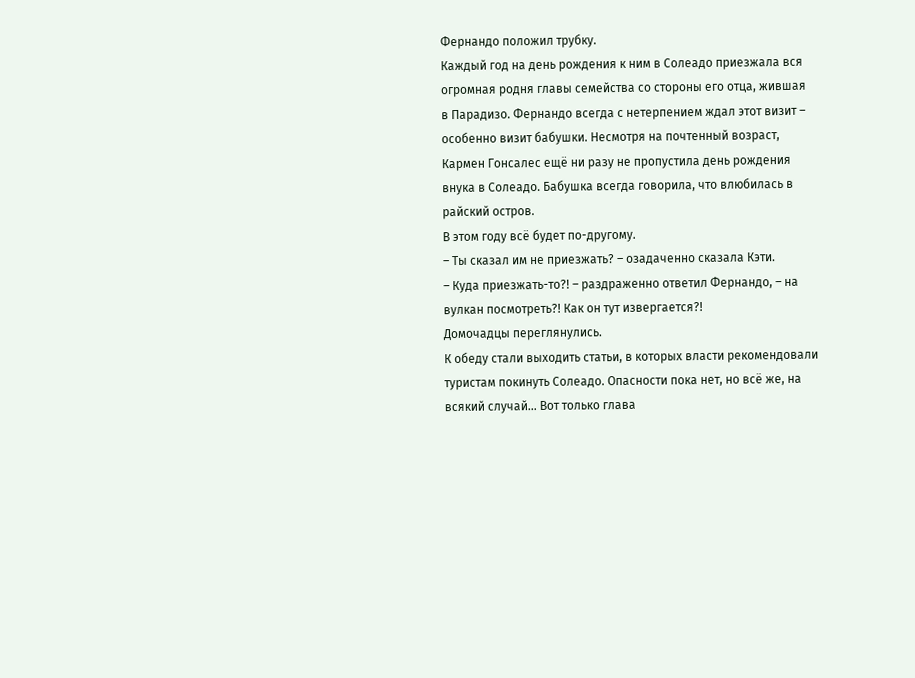Фернандо положил трубку.
Каждый год на день рождения к ним в Солеадо приезжала вся огромная родня главы семейства со стороны его отца, жившая в Парадизо. Фернандо всегда с нетерпением ждал этот визит – особенно визит бабушки. Несмотря на почтенный возраст, Кармен Гонсалес ещё ни разу не пропустила день рождения внука в Солеадо. Бабушка всегда говорила, что влюбилась в райский остров.
В этом году всё будет по-другому.
– Ты сказал им не приезжать? – озадаченно сказала Кэти.
– Куда приезжать-то?! – раздраженно ответил Фернандо, – на вулкан посмотреть?! Как он тут извергается?!
Домочадцы переглянулись.
К обеду стали выходить статьи, в которых власти рекомендовали туристам покинуть Солеадо. Опасности пока нет, но всё же, на всякий случай… Вот только глава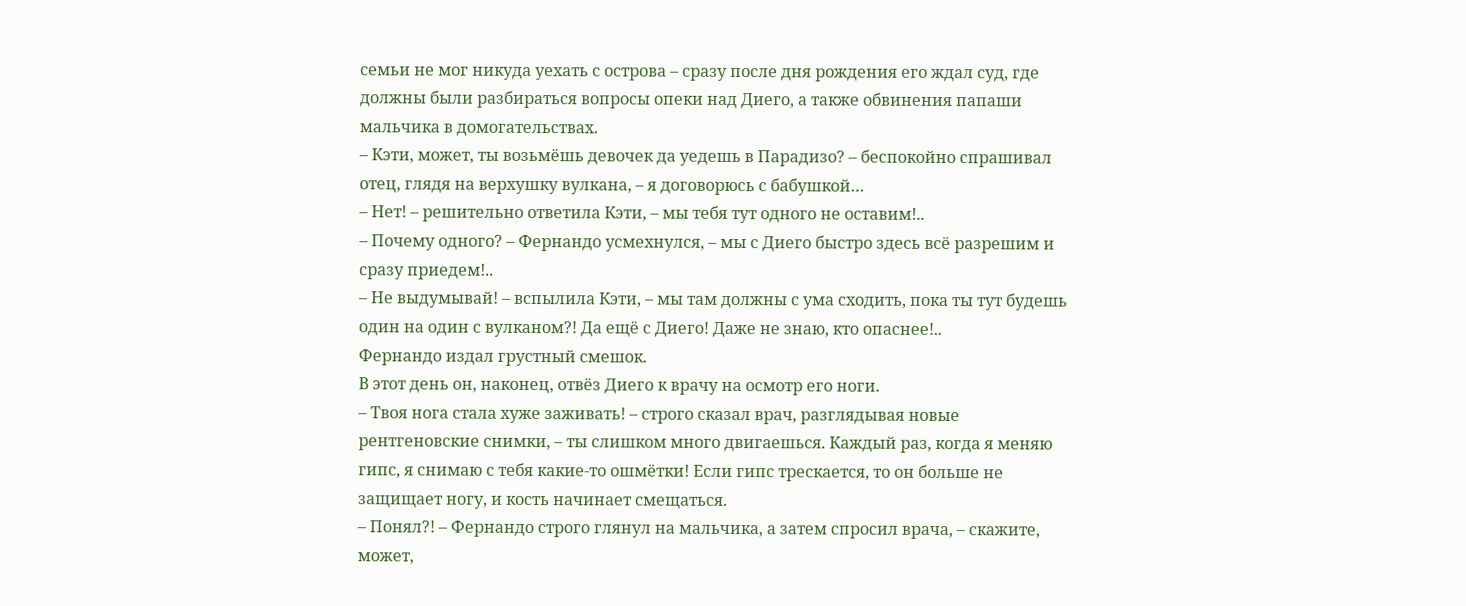семьи не мог никуда уехать с острова – сразу после дня рождения его ждал суд, где должны были разбираться вопросы опеки над Диего, а также обвинения папаши мальчика в домогательствах.
– Кэти, может, ты возьмёшь девочек да уедешь в Парадизо? – беспокойно спрашивал отец, глядя на верхушку вулкана, – я договорюсь с бабушкой…
– Нет! – решительно ответила Кэти, – мы тебя тут одного не оставим!..
– Почему одного? – Фернандо усмехнулся, – мы с Диего быстро здесь всё разрешим и сразу приедем!..
– Не выдумывай! – вспылила Кэти, – мы там должны с ума сходить, пока ты тут будешь один на один с вулканом?! Да ещё с Диего! Даже не знаю, кто опаснее!..
Фернандо издал грустный смешок.
В этот день он, наконец, отвёз Диего к врачу на осмотр его ноги.
– Твоя нога стала хуже заживать! – строго сказал врач, разглядывая новые рентгеновские снимки, – ты слишком много двигаешься. Каждый раз, когда я меняю гипс, я снимаю с тебя какие-то ошмётки! Если гипс трескается, то он больше не защищает ногу, и кость начинает смещаться.
– Понял?! – Фернандо строго глянул на мальчика, а затем спросил врача, – скажите, может,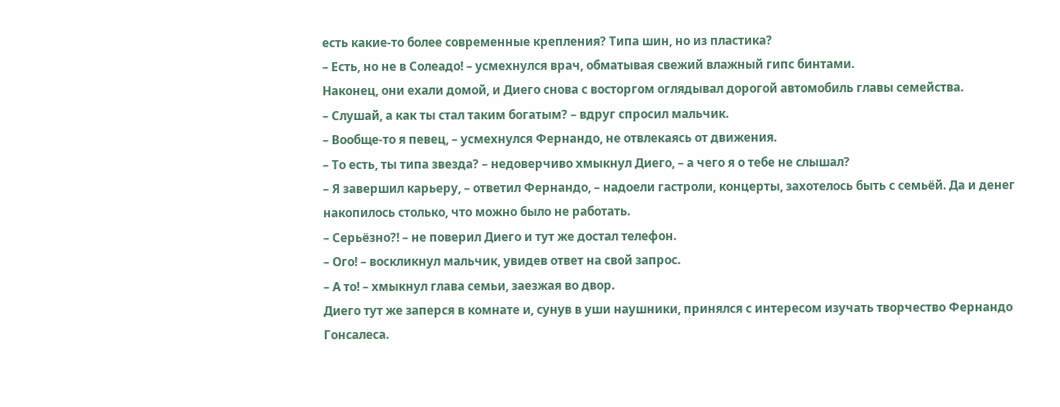есть какие-то более современные крепления? Типа шин, но из пластика?
– Есть, но не в Солеадо! – усмехнулся врач, обматывая свежий влажный гипс бинтами.
Наконец, они ехали домой, и Диего снова с восторгом оглядывал дорогой автомобиль главы семейства.
– Слушай, а как ты стал таким богатым? – вдруг спросил мальчик.
– Вообще-то я певец, – усмехнулся Фернандо, не отвлекаясь от движения.
– То есть, ты типа звезда? – недоверчиво хмыкнул Диего, – а чего я о тебе не слышал?
– Я завершил карьеру, – ответил Фернандо, – надоели гастроли, концерты, захотелось быть с семьёй. Да и денег накопилось столько, что можно было не работать.
– Серьёзно?! – не поверил Диего и тут же достал телефон.
– Ого! – воскликнул мальчик, увидев ответ на свой запрос.
– А то! – хмыкнул глава семьи, заезжая во двор.
Диего тут же заперся в комнате и, сунув в уши наушники, принялся с интересом изучать творчество Фернандо Гонсалеса.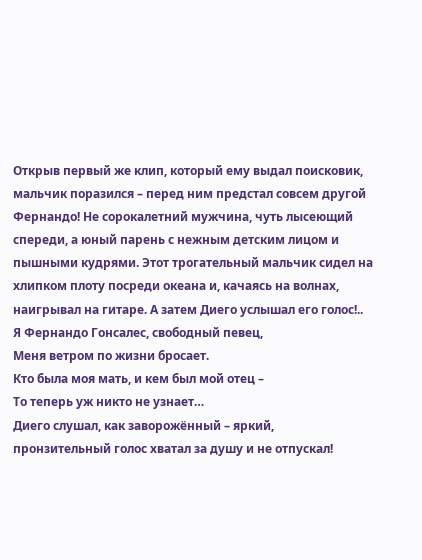Открыв первый же клип, который ему выдал поисковик, мальчик поразился – перед ним предстал совсем другой Фернандо! Не сорокалетний мужчина, чуть лысеющий спереди, а юный парень с нежным детским лицом и пышными кудрями. Этот трогательный мальчик сидел на хлипком плоту посреди океана и, качаясь на волнах, наигрывал на гитаре. А затем Диего услышал его голос!..
Я Фернандо Гонсалес, свободный певец,
Меня ветром по жизни бросает.
Кто была моя мать, и кем был мой отец –
То теперь уж никто не узнает…
Диего слушал, как заворожённый – яркий, пронзительный голос хватал за душу и не отпускал!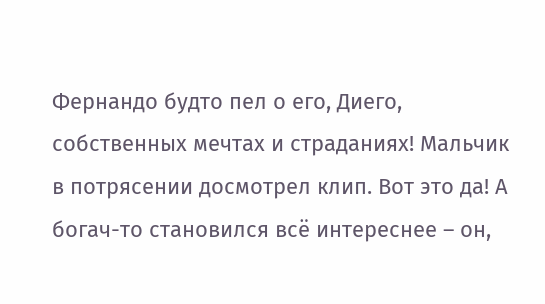Фернандо будто пел о его, Диего, собственных мечтах и страданиях! Мальчик в потрясении досмотрел клип. Вот это да! А богач-то становился всё интереснее – он,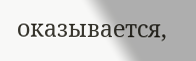оказывается,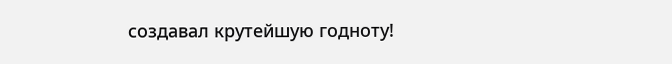создавал крутейшую годноту!